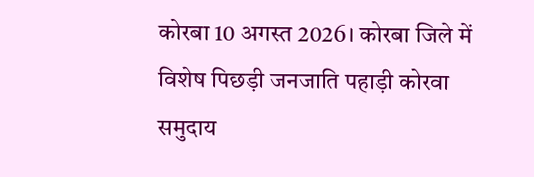कोरबा 10 अगस्त 2026। कोरबा जिले में विशेष पिछड़ी जनजाति पहाड़ी कोरवा समुदाय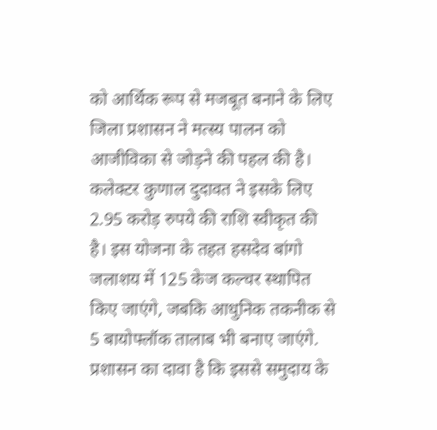को आर्थिक रूप से मजबूत बनाने के लिए जिला प्रशासन ने मत्स्य पालन को आजीविका से जोड़ने की पहल की है। कलेक्टर कुणाल दुदावत ने इसके लिए 2.95 करोड़ रुपये की राशि स्वीकृत की है। इस योजना के तहत हसदेव बांगो जलाशय में 125 केज कल्चर स्थापित किए जाएंगे, जबकि आधुनिक तकनीक से 5 बायोफ्लॉक तालाब भी बनाए जाएंगे. प्रशासन का दावा है कि इससे समुदाय के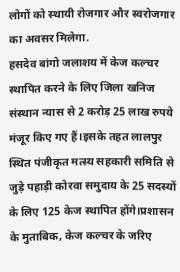लोगों को स्थायी रोजगार और स्वरोजगार का अवसर मिलेगा.
हसदेव बांगो जलाशय में केज कल्चर स्थापित करने के लिए जिला खनिज संस्थान न्यास से 2 करोड़ 25 लाख रुपये मंजूर किए गए हैं।इसके तहत लालपुर स्थित पंजीकृत मत्स्य सहकारी समिति से जुड़े पहाड़ी कोरवा समुदाय के 25 सदस्यों के लिए 125 केज स्थापित होंगे।प्रशासन के मुताबिक, केज कल्चर के जरिए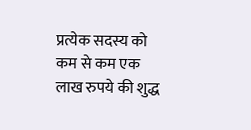प्रत्येक सदस्य को कम से कम एक लाख रुपये की शुद्ध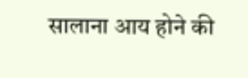सालाना आय होने की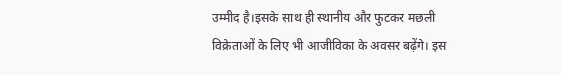उम्मीद है।इसके साथ ही स्थानीय और फुटकर मछली विक्रेताओं के लिए भी आजीविका के अवसर बढ़ेंगे। इस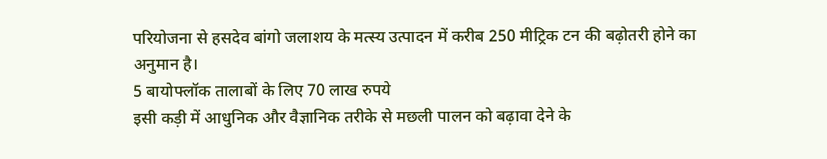परियोजना से हसदेव बांगो जलाशय के मत्स्य उत्पादन में करीब 250 मीट्रिक टन की बढ़ोतरी होने का अनुमान है।
5 बायोफ्लॉक तालाबों के लिए 70 लाख रुपये
इसी कड़ी में आधुनिक और वैज्ञानिक तरीके से मछली पालन को बढ़ावा देने के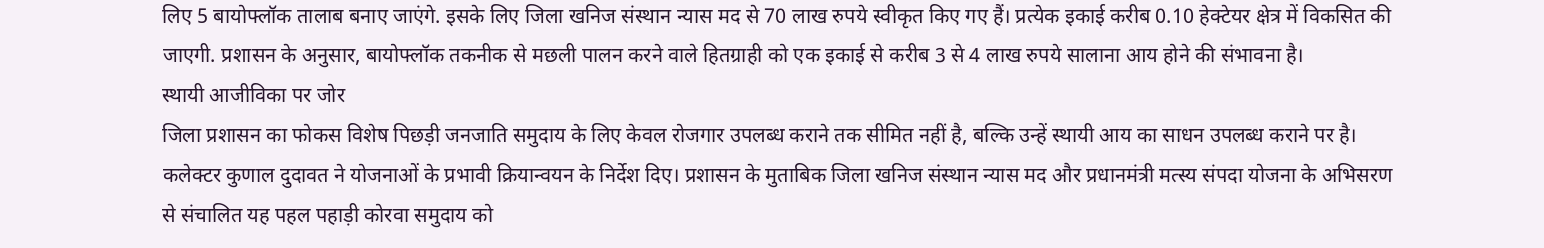लिए 5 बायोफ्लॉक तालाब बनाए जाएंगे. इसके लिए जिला खनिज संस्थान न्यास मद से 70 लाख रुपये स्वीकृत किए गए हैं। प्रत्येक इकाई करीब 0.10 हेक्टेयर क्षेत्र में विकसित की जाएगी. प्रशासन के अनुसार, बायोफ्लॉक तकनीक से मछली पालन करने वाले हितग्राही को एक इकाई से करीब 3 से 4 लाख रुपये सालाना आय होने की संभावना है।
स्थायी आजीविका पर जोर
जिला प्रशासन का फोकस विशेष पिछड़ी जनजाति समुदाय के लिए केवल रोजगार उपलब्ध कराने तक सीमित नहीं है, बल्कि उन्हें स्थायी आय का साधन उपलब्ध कराने पर है। कलेक्टर कुणाल दुदावत ने योजनाओं के प्रभावी क्रियान्वयन के निर्देश दिए। प्रशासन के मुताबिक जिला खनिज संस्थान न्यास मद और प्रधानमंत्री मत्स्य संपदा योजना के अभिसरण से संचालित यह पहल पहाड़ी कोरवा समुदाय को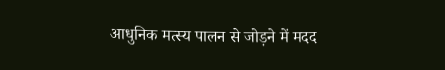आधुनिक मत्स्य पालन से जोड़ने में मदद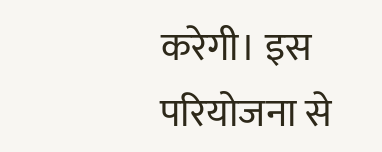करेगी। इस परियोजना से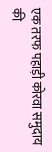एक तरफ पहाड़ी कोरवा समुदाय की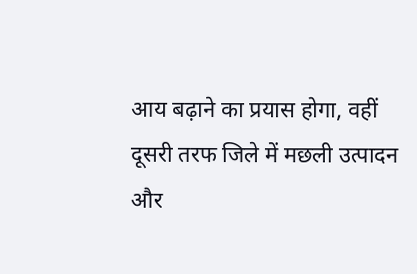आय बढ़ाने का प्रयास होगा, वहीं दूसरी तरफ जिले में मछली उत्पादन और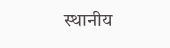स्थानीय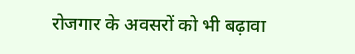रोजगार के अवसरों को भी बढ़ावा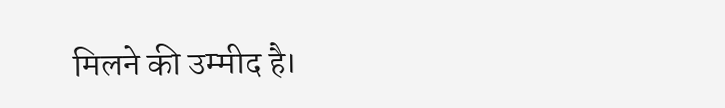मिलने की उम्मीद है।